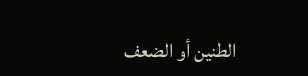الطنين أو الضعف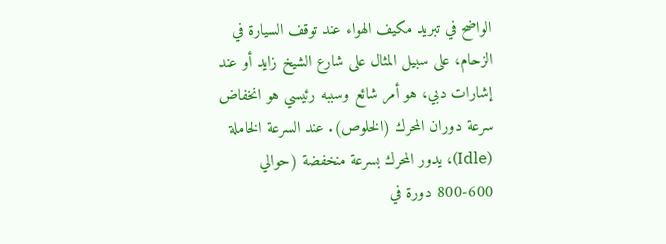الواضح في تبريد مكيف الهواء عند توقف السيارة في الزحام، على سبيل المثال على شارع الشيخ زايد أو عند إشارات دبي، هو أمر شائع وسببه رئيسي هو انخفاض سرعة دوران المحرك (الخلوص). عند السرعة الخاملة (Idle)، يدور المحرك بسرعة منخفضة (حوالي 600-800 دورة في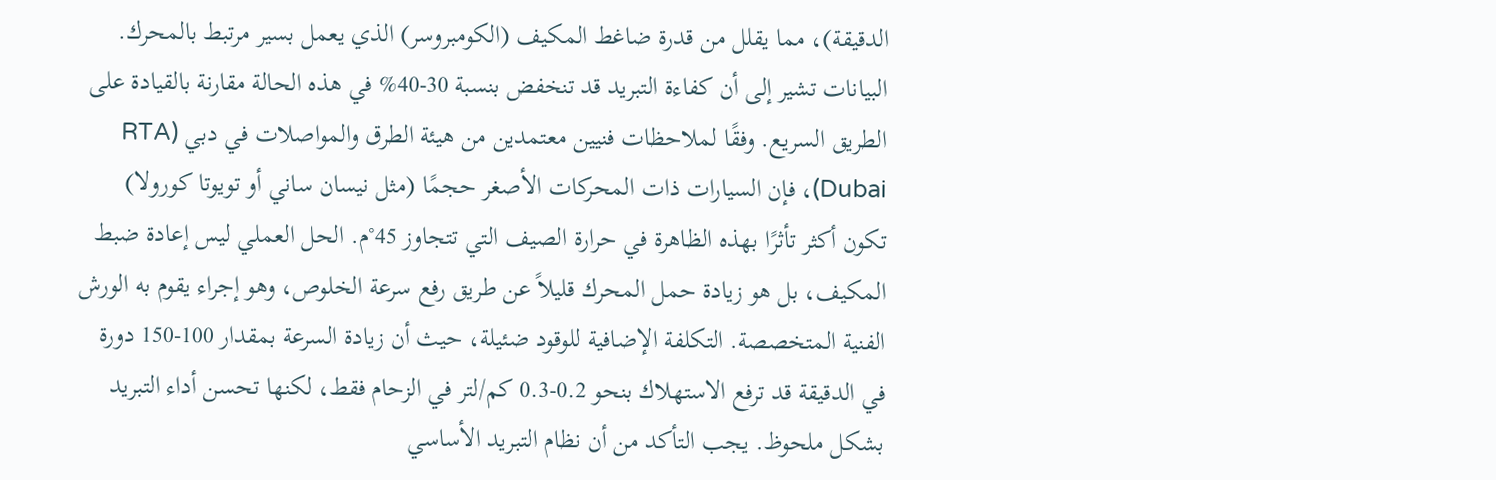الدقيقة)، مما يقلل من قدرة ضاغط المكيف (الكومبروسر) الذي يعمل بسير مرتبط بالمحرك. البيانات تشير إلى أن كفاءة التبريد قد تنخفض بنسبة 30-40% في هذه الحالة مقارنة بالقيادة على الطريق السريع. وفقًا لملاحظات فنيين معتمدين من هيئة الطرق والمواصلات في دبي (RTA Dubai)، فإن السيارات ذات المحركات الأصغر حجمًا (مثل نيسان ساني أو تويوتا كورولا) تكون أكثر تأثرًا بهذه الظاهرة في حرارة الصيف التي تتجاوز 45°م. الحل العملي ليس إعادة ضبط المكيف، بل هو زيادة حمل المحرك قليلاً عن طريق رفع سرعة الخلوص، وهو إجراء يقوم به الورش الفنية المتخصصة. التكلفة الإضافية للوقود ضئيلة، حيث أن زيادة السرعة بمقدار 100-150 دورة في الدقيقة قد ترفع الاستهلاك بنحو 0.2-0.3 كم/لتر في الزحام فقط، لكنها تحسن أداء التبريد بشكل ملحوظ. يجب التأكد من أن نظام التبريد الأساسي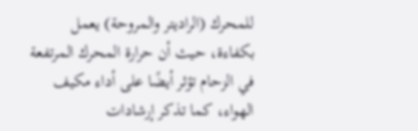للمحرك (الراديتر والمروحة) يعمل بكفاءة، حيث أن حرارة المحرك المرتفعة في الزحام تؤثر أيضًا على أداء مكيف الهواء، كما تذكر إرشادات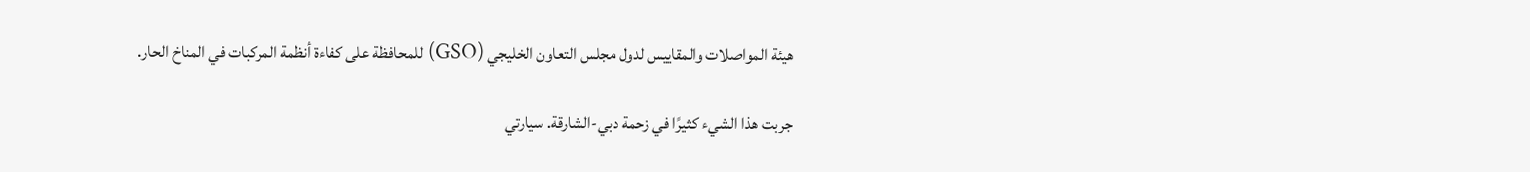هيئة المواصلات والمقاييس لدول مجلس التعاون الخليجي (GSO) للمحافظة على كفاءة أنظمة المركبات في المناخ الحار.

جربت هذا الشيء كثيرًا في زحمة دبي-الشارقة. سيارتي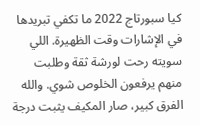كيا سبورتاج 2022 ما تكفي تبريدها في الإشارات وقت الظهيرة. اللي سويته رحت لورشة ثقة وطلبت منهم يرفعون الخلوص شوي. والله الفرق كبير، صار المكيف يثبت درجة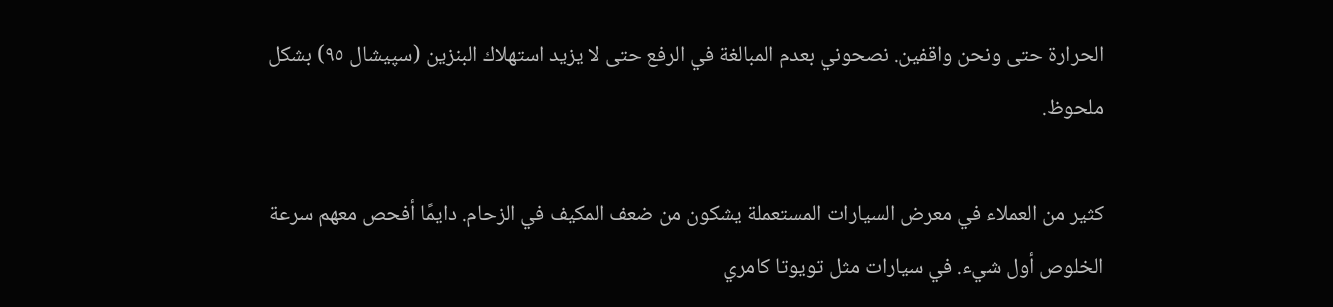الحرارة حتى ونحن واقفين. نصحوني بعدم المبالغة في الرفع حتى لا يزيد استهلاك البنزين (سپيشال ٩٥) بشكل ملحوظ.

كثير من العملاء في معرض السيارات المستعملة يشكون من ضعف المكيف في الزحام. دايمًا أفحص معهم سرعة الخلوص أول شيء. في سيارات مثل تويوتا كامري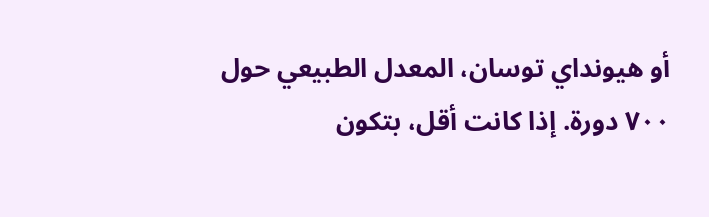أو هيونداي توسان، المعدل الطبيعي حول ٧٠٠ دورة. إذا كانت أقل، بتكون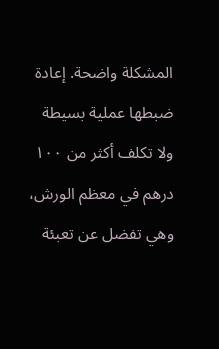المشكلة واضحة. إعادة ضبطها عملية بسيطة ولا تكلف أكثر من ١٠٠ درهم في معظم الورش، وهي تفضل عن تعبئة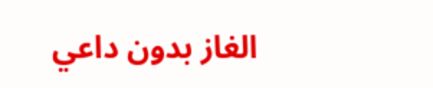الغاز بدون داعي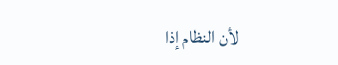لأن النظام إذا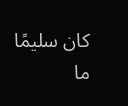كان سليمًا ما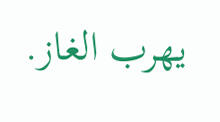يهرب الغاز.